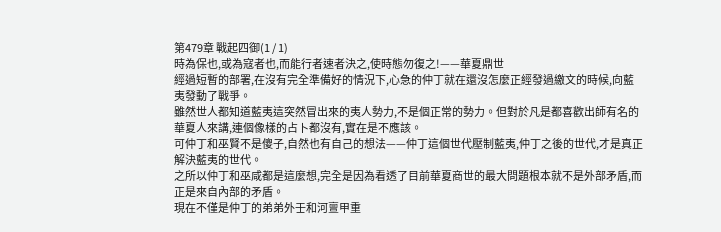第479章 戰起四御(1 / 1)
時為保也,或為寇者也,而能行者速者決之,使時態勿復之!——華夏鼎世
經過短暫的部署,在沒有完全準備好的情況下,心急的仲丁就在還沒怎麼正經發過繳文的時候,向藍夷發動了戰爭。
雖然世人都知道藍夷這突然冒出來的夷人勢力,不是個正常的勢力。但對於凡是都喜歡出師有名的華夏人來講,連個像樣的占卜都沒有,實在是不應該。
可仲丁和巫賢不是傻子,自然也有自己的想法——仲丁這個世代壓制藍夷,仲丁之後的世代,才是真正解決藍夷的世代。
之所以仲丁和巫咸都是這麼想,完全是因為看透了目前華夏商世的最大問題根本就不是外部矛盾,而正是來自內部的矛盾。
現在不僅是仲丁的弟弟外壬和河亶甲重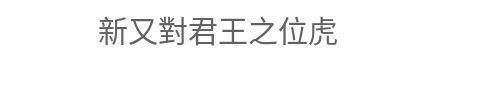新又對君王之位虎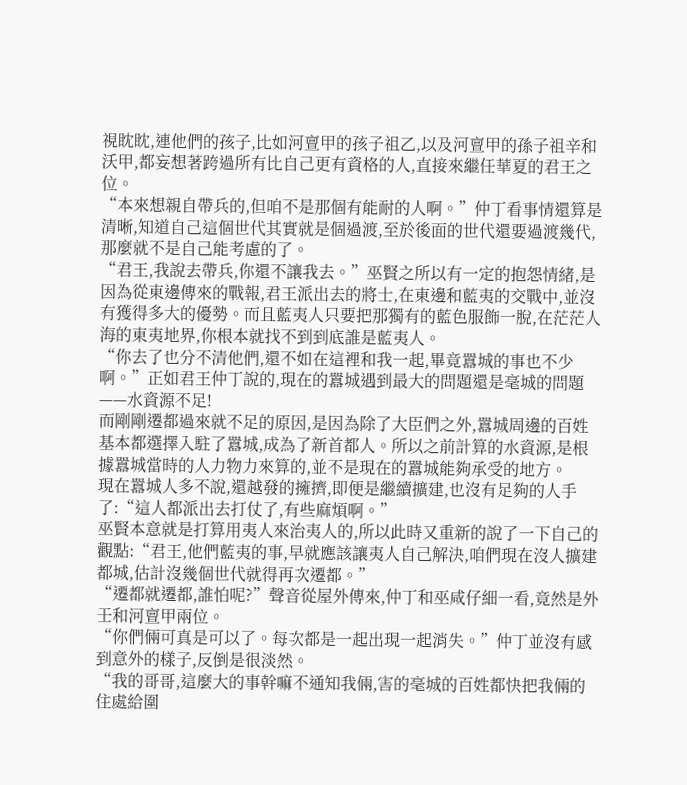視眈眈,連他們的孩子,比如河亶甲的孩子祖乙,以及河亶甲的孫子祖辛和沃甲,都妄想著跨過所有比自己更有資格的人,直接來繼任華夏的君王之位。
“本來想親自帶兵的,但咱不是那個有能耐的人啊。”仲丁看事情還算是清晰,知道自己這個世代其實就是個過渡,至於後面的世代還要過渡幾代,那麼就不是自己能考慮的了。
“君王,我說去帶兵,你還不讓我去。”巫賢之所以有一定的抱怨情緒,是因為從東邊傳來的戰報,君王派出去的將士,在東邊和藍夷的交戰中,並沒有獲得多大的優勢。而且藍夷人只要把那獨有的藍色服飾一脫,在茫茫人海的東夷地界,你根本就找不到到底誰是藍夷人。
“你去了也分不清他們,還不如在這裡和我一起,畢竟囂城的事也不少啊。”正如君王仲丁說的,現在的囂城遇到最大的問題還是毫城的問題——水資源不足!
而剛剛遷都過來就不足的原因,是因為除了大臣們之外,囂城周邊的百姓基本都選擇入駐了囂城,成為了新首都人。所以之前計算的水資源,是根據囂城當時的人力物力來算的,並不是現在的囂城能夠承受的地方。
現在囂城人多不說,還越發的擁擠,即便是繼續擴建,也沒有足夠的人手了:“這人都派出去打仗了,有些麻煩啊。”
巫賢本意就是打算用夷人來治夷人的,所以此時又重新的說了一下自己的觀點:“君王,他們藍夷的事,早就應該讓夷人自己解決,咱們現在沒人擴建都城,估計沒幾個世代就得再次遷都。”
“遷都就遷都,誰怕呢?”聲音從屋外傳來,仲丁和巫咸仔細一看,竟然是外壬和河亶甲兩位。
“你們倆可真是可以了。每次都是一起出現一起消失。”仲丁並沒有感到意外的樣子,反倒是很淡然。
“我的哥哥,這麼大的事幹嘛不通知我倆,害的毫城的百姓都快把我倆的住處給圍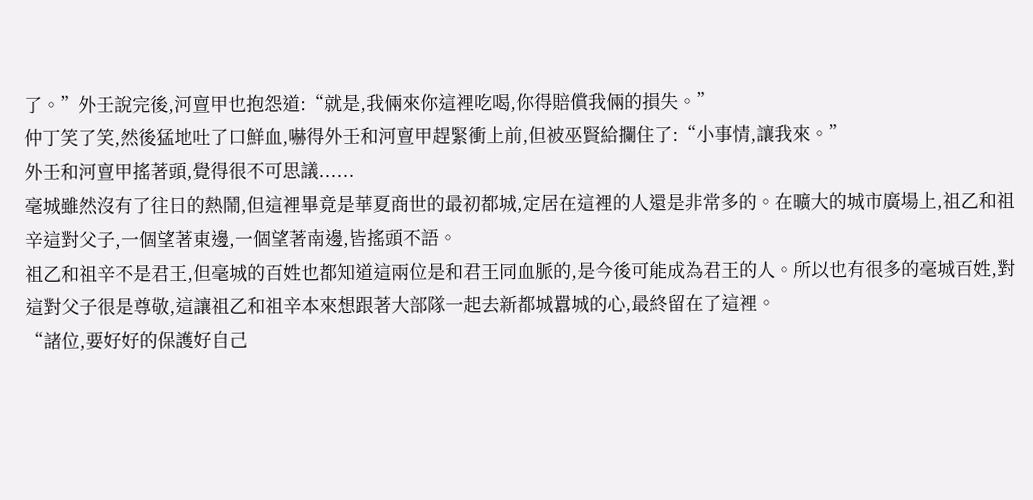了。”外壬說完後,河亶甲也抱怨道:“就是,我倆來你這裡吃喝,你得賠償我倆的損失。”
仲丁笑了笑,然後猛地吐了口鮮血,嚇得外壬和河亶甲趕緊衝上前,但被巫賢給攔住了:“小事情,讓我來。”
外壬和河亶甲搖著頭,覺得很不可思議......
毫城雖然沒有了往日的熱鬧,但這裡畢竟是華夏商世的最初都城,定居在這裡的人還是非常多的。在曠大的城市廣場上,祖乙和祖辛這對父子,一個望著東邊,一個望著南邊,皆搖頭不語。
祖乙和祖辛不是君王,但毫城的百姓也都知道這兩位是和君王同血脈的,是今後可能成為君王的人。所以也有很多的毫城百姓,對這對父子很是尊敬,這讓祖乙和祖辛本來想跟著大部隊一起去新都城囂城的心,最終留在了這裡。
“諸位,要好好的保護好自己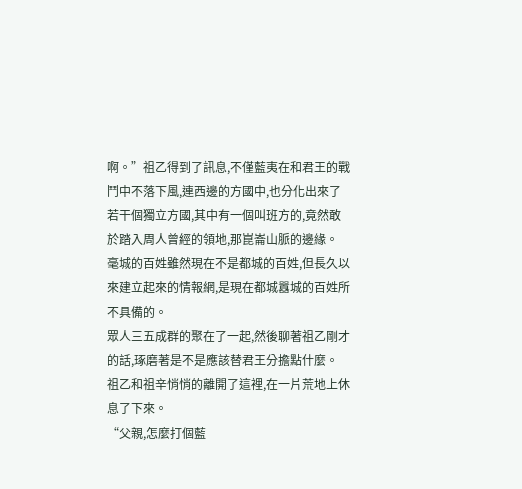啊。”祖乙得到了訊息,不僅藍夷在和君王的戰鬥中不落下風,連西邊的方國中,也分化出來了若干個獨立方國,其中有一個叫班方的,竟然敢於踏入周人曾經的領地,那崑崙山脈的邊緣。
毫城的百姓雖然現在不是都城的百姓,但長久以來建立起來的情報網,是現在都城囂城的百姓所不具備的。
眾人三五成群的聚在了一起,然後聊著祖乙剛才的話,琢磨著是不是應該替君王分擔點什麼。
祖乙和祖辛悄悄的離開了這裡,在一片荒地上休息了下來。
“父親,怎麼打個藍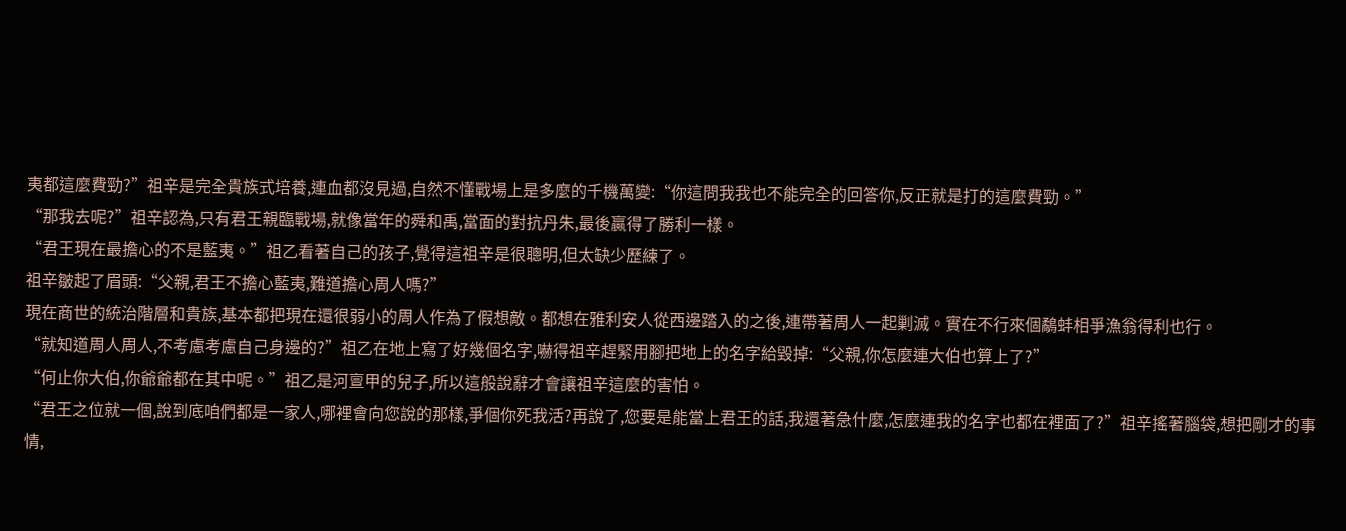夷都這麼費勁?”祖辛是完全貴族式培養,連血都沒見過,自然不懂戰場上是多麼的千機萬變:“你這問我我也不能完全的回答你,反正就是打的這麼費勁。”
“那我去呢?”祖辛認為,只有君王親臨戰場,就像當年的舜和禹,當面的對抗丹朱,最後贏得了勝利一樣。
“君王現在最擔心的不是藍夷。”祖乙看著自己的孩子,覺得這祖辛是很聰明,但太缺少歷練了。
祖辛皺起了眉頭:“父親,君王不擔心藍夷,難道擔心周人嗎?”
現在商世的統治階層和貴族,基本都把現在還很弱小的周人作為了假想敵。都想在雅利安人從西邊踏入的之後,連帶著周人一起剿滅。實在不行來個鷸蚌相爭漁翁得利也行。
“就知道周人周人,不考慮考慮自己身邊的?”祖乙在地上寫了好幾個名字,嚇得祖辛趕緊用腳把地上的名字給毀掉:“父親,你怎麼連大伯也算上了?”
“何止你大伯,你爺爺都在其中呢。”祖乙是河亶甲的兒子,所以這般說辭才會讓祖辛這麼的害怕。
“君王之位就一個,說到底咱們都是一家人,哪裡會向您說的那樣,爭個你死我活?再說了,您要是能當上君王的話,我還著急什麼,怎麼連我的名字也都在裡面了?”祖辛搖著腦袋,想把剛才的事情,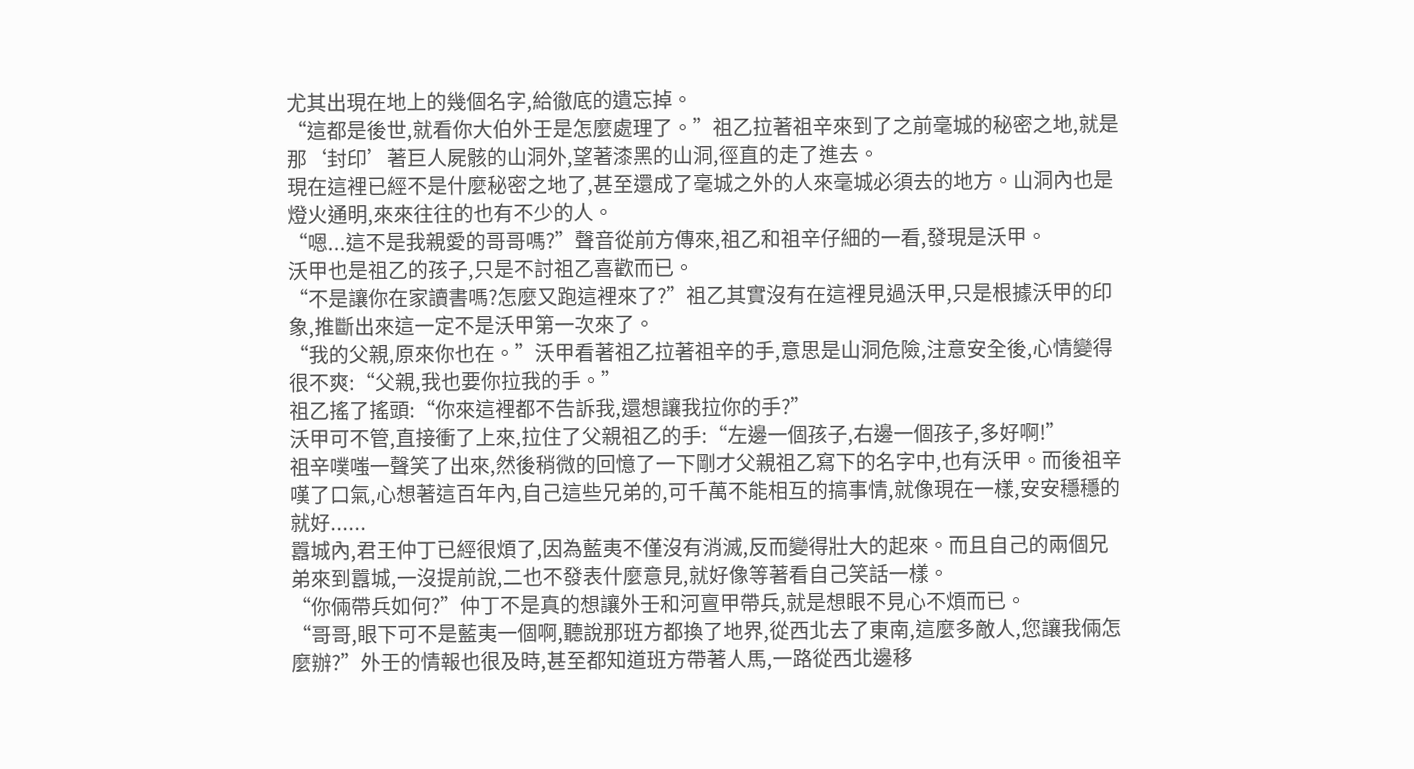尤其出現在地上的幾個名字,給徹底的遺忘掉。
“這都是後世,就看你大伯外壬是怎麼處理了。”祖乙拉著祖辛來到了之前毫城的秘密之地,就是那‘封印’著巨人屍骸的山洞外,望著漆黑的山洞,徑直的走了進去。
現在這裡已經不是什麼秘密之地了,甚至還成了毫城之外的人來毫城必須去的地方。山洞內也是燈火通明,來來往往的也有不少的人。
“嗯...這不是我親愛的哥哥嗎?”聲音從前方傳來,祖乙和祖辛仔細的一看,發現是沃甲。
沃甲也是祖乙的孩子,只是不討祖乙喜歡而已。
“不是讓你在家讀書嗎?怎麼又跑這裡來了?”祖乙其實沒有在這裡見過沃甲,只是根據沃甲的印象,推斷出來這一定不是沃甲第一次來了。
“我的父親,原來你也在。”沃甲看著祖乙拉著祖辛的手,意思是山洞危險,注意安全後,心情變得很不爽:“父親,我也要你拉我的手。”
祖乙搖了搖頭:“你來這裡都不告訴我,還想讓我拉你的手?”
沃甲可不管,直接衝了上來,拉住了父親祖乙的手:“左邊一個孩子,右邊一個孩子,多好啊!”
祖辛噗嗤一聲笑了出來,然後稍微的回憶了一下剛才父親祖乙寫下的名字中,也有沃甲。而後祖辛嘆了口氣,心想著這百年內,自己這些兄弟的,可千萬不能相互的搞事情,就像現在一樣,安安穩穩的就好......
囂城內,君王仲丁已經很煩了,因為藍夷不僅沒有消滅,反而變得壯大的起來。而且自己的兩個兄弟來到囂城,一沒提前說,二也不發表什麼意見,就好像等著看自己笑話一樣。
“你倆帶兵如何?”仲丁不是真的想讓外壬和河亶甲帶兵,就是想眼不見心不煩而已。
“哥哥,眼下可不是藍夷一個啊,聽說那班方都換了地界,從西北去了東南,這麼多敵人,您讓我倆怎麼辦?”外壬的情報也很及時,甚至都知道班方帶著人馬,一路從西北邊移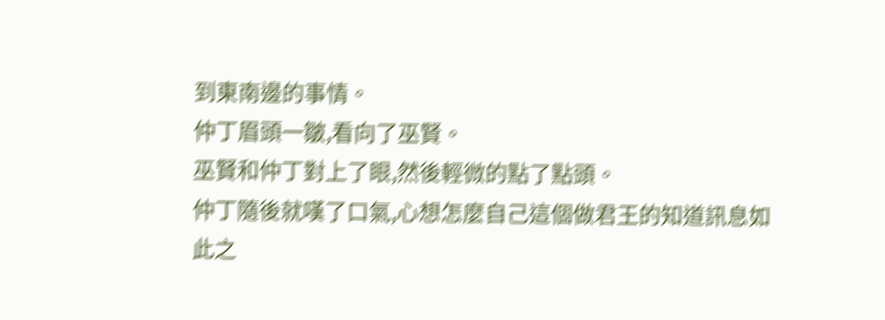到東南邊的事情。
仲丁眉頭一皺,看向了巫賢。
巫賢和仲丁對上了眼,然後輕微的點了點頭。
仲丁隨後就嘆了口氣,心想怎麼自己這個做君王的知道訊息如此之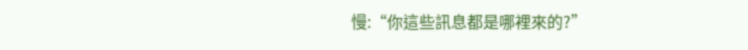慢:“你這些訊息都是哪裡來的?”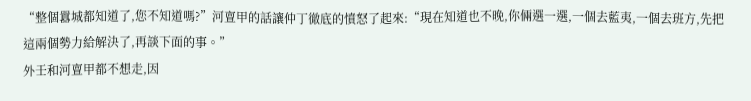“整個囂城都知道了,您不知道嗎?”河亶甲的話讓仲丁徹底的憤怒了起來:“現在知道也不晚,你倆選一選,一個去藍夷,一個去班方,先把這兩個勢力給解決了,再談下面的事。”
外壬和河亶甲都不想走,因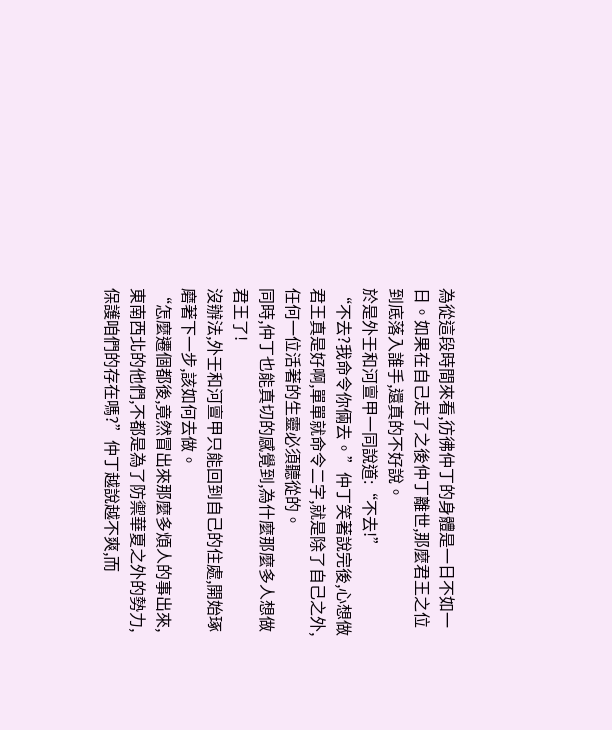為從這段時間來看,彷彿仲丁的身體是一日不如一日。如果在自己走了之後仲丁離世,那麼君王之位到底落入誰手,還真的不好說。
於是外壬和河亶甲一同說道:“不去!”
“不去?我命令你倆去。”仲丁笑著說完後,心想做君王真是好啊,單單就命令二字,就是除了自己之外,任何一位活著的生靈必須聽從的。
同時,仲丁也能真切的感覺到,為什麼那麼多人想做君王了!
沒辦法,外壬和河亶甲只能回到自己的住處,開始琢磨著下一步,該如何去做。
“怎麼遷個都後,竟然冒出來那麼多煩人的事出來,東南西北的他們,不都是為了防禦華夏之外的勢力,保護咱們的存在嗎?”仲丁越說越不爽,而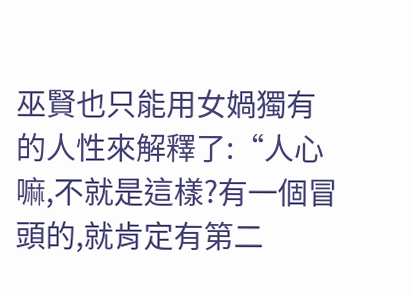巫賢也只能用女媧獨有的人性來解釋了:“人心嘛,不就是這樣?有一個冒頭的,就肯定有第二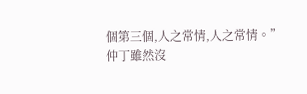個第三個,人之常情,人之常情。”
仲丁雖然沒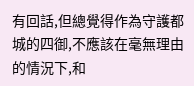有回話,但總覺得作為守護都城的四御,不應該在毫無理由的情況下,和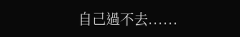自己過不去......